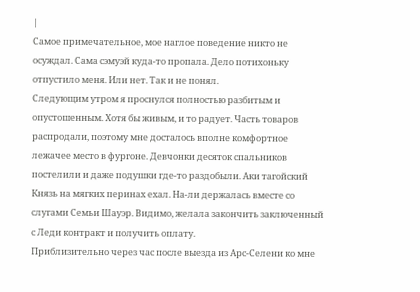|
Самое примечательное, мое наглое поведение никто не осуждал. Сама сэмуэй куда-то пропала. Дело потихоньку отпустило меня. Или нет. Так и не понял.
Следующим утром я проснулся полностью разбитым и опустошенным. Хотя бы живым, и то радует. Часть товаров распродали, поэтому мне досталось вполне комфортное лежачее место в фургоне. Девчонки десяток спальников постелили и даже подушки где-то раздобыли. Аки тагойский Князь на мягких перинах ехал. На-ли держалась вместе со слугами Семьи Шауэр. Видимо, желала закончить заключенный с Леди контракт и получить оплату.
Приблизительно через час после выезда из Арс-Селени ко мне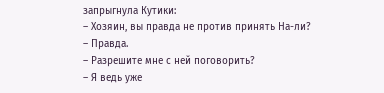запрыгнула Кутики:
– Хозяин, вы правда не против принять На-ли?
– Правда.
– Разрешите мне с ней поговорить?
– Я ведь уже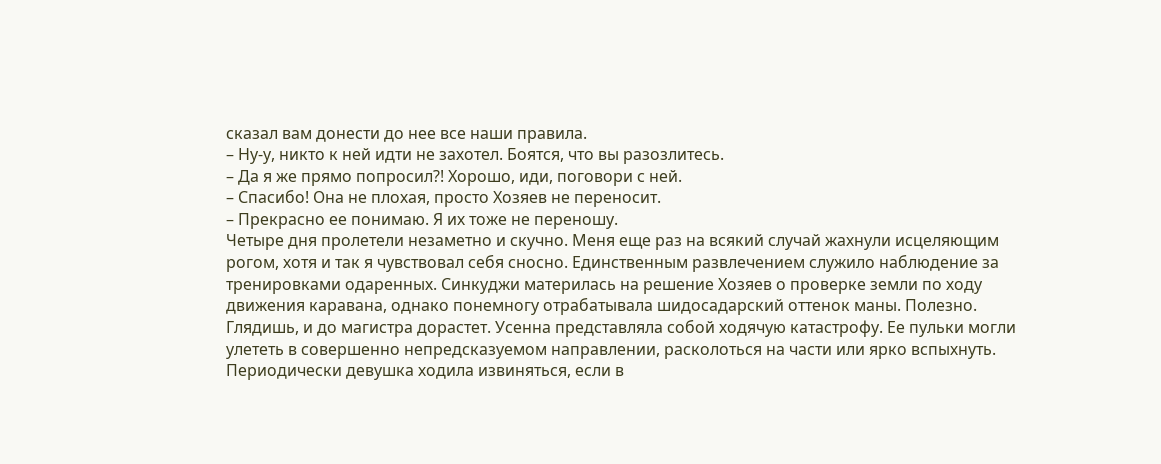сказал вам донести до нее все наши правила.
– Ну-у, никто к ней идти не захотел. Боятся, что вы разозлитесь.
– Да я же прямо попросил?! Хорошо, иди, поговори с ней.
– Спасибо! Она не плохая, просто Хозяев не переносит.
– Прекрасно ее понимаю. Я их тоже не переношу.
Четыре дня пролетели незаметно и скучно. Меня еще раз на всякий случай жахнули исцеляющим рогом, хотя и так я чувствовал себя сносно. Единственным развлечением служило наблюдение за тренировками одаренных. Синкуджи материлась на решение Хозяев о проверке земли по ходу движения каравана, однако понемногу отрабатывала шидосадарский оттенок маны. Полезно. Глядишь, и до магистра дорастет. Усенна представляла собой ходячую катастрофу. Ее пульки могли улететь в совершенно непредсказуемом направлении, расколоться на части или ярко вспыхнуть. Периодически девушка ходила извиняться, если в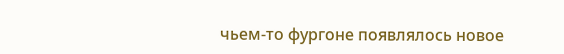чьем-то фургоне появлялось новое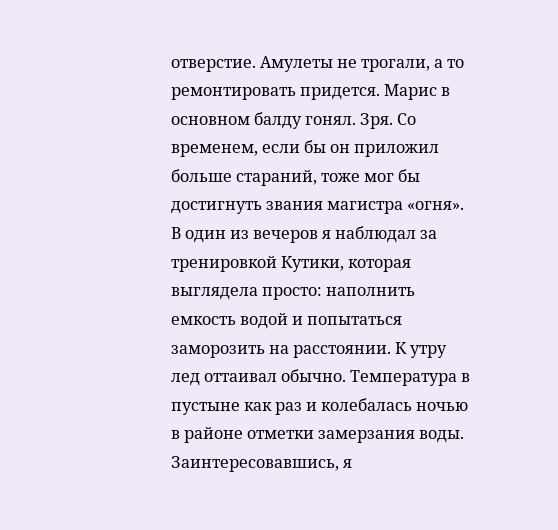отверстие. Амулеты не трогали, а то ремонтировать придется. Марис в основном балду гонял. Зря. Со временем, если бы он приложил больше стараний, тоже мог бы достигнуть звания магистра «огня». В один из вечеров я наблюдал за тренировкой Кутики, которая выглядела просто: наполнить емкость водой и попытаться заморозить на расстоянии. К утру лед оттаивал обычно. Температура в пустыне как раз и колебалась ночью в районе отметки замерзания воды. Заинтересовавшись, я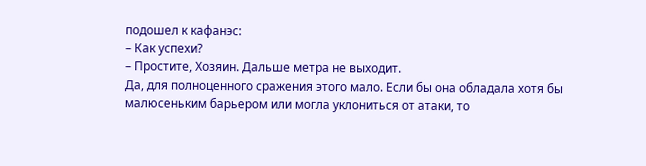подошел к кафанэс:
– Как успехи?
– Простите, Хозяин. Дальше метра не выходит.
Да, для полноценного сражения этого мало. Если бы она обладала хотя бы малюсеньким барьером или могла уклониться от атаки, то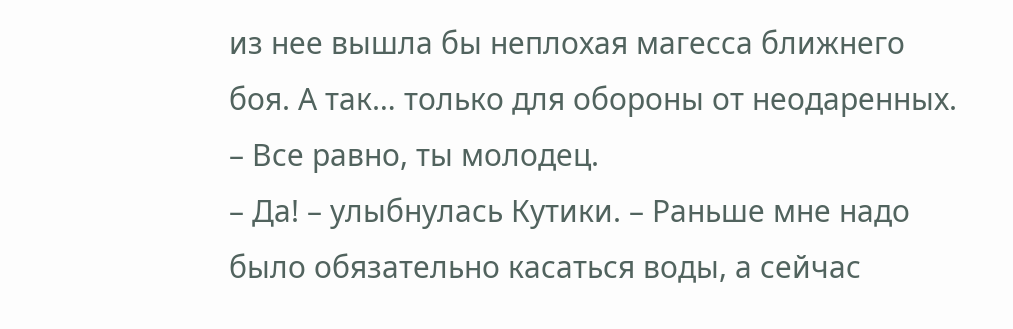из нее вышла бы неплохая магесса ближнего боя. А так… только для обороны от неодаренных.
– Все равно, ты молодец.
– Да! – улыбнулась Кутики. – Раньше мне надо было обязательно касаться воды, а сейчас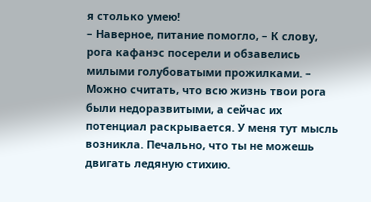я столько умею!
– Наверное, питание помогло, – К слову, рога кафанэс посерели и обзавелись милыми голубоватыми прожилками. – Можно считать, что всю жизнь твои рога были недоразвитыми, а сейчас их потенциал раскрывается. У меня тут мысль возникла. Печально, что ты не можешь двигать ледяную стихию.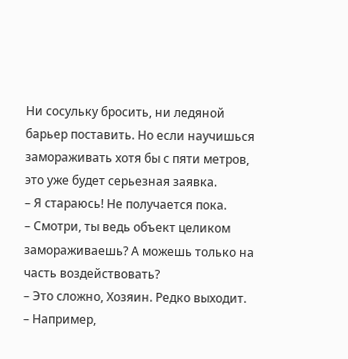Ни сосульку бросить, ни ледяной барьер поставить. Но если научишься замораживать хотя бы с пяти метров, это уже будет серьезная заявка.
– Я стараюсь! Не получается пока.
– Смотри, ты ведь объект целиком замораживаешь? А можешь только на часть воздействовать?
– Это сложно, Хозяин. Редко выходит.
– Например,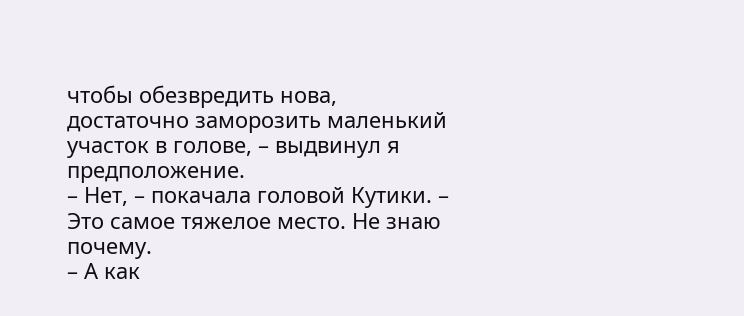чтобы обезвредить нова, достаточно заморозить маленький участок в голове, – выдвинул я предположение.
– Нет, – покачала головой Кутики. – Это самое тяжелое место. Не знаю почему.
– А как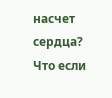насчет сердца? Что если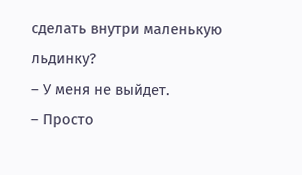сделать внутри маленькую льдинку?
– У меня не выйдет.
– Просто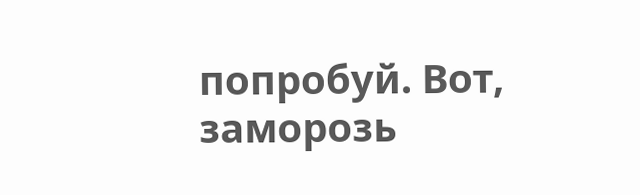попробуй. Вот, заморозь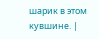шарик в этом кувшине. |